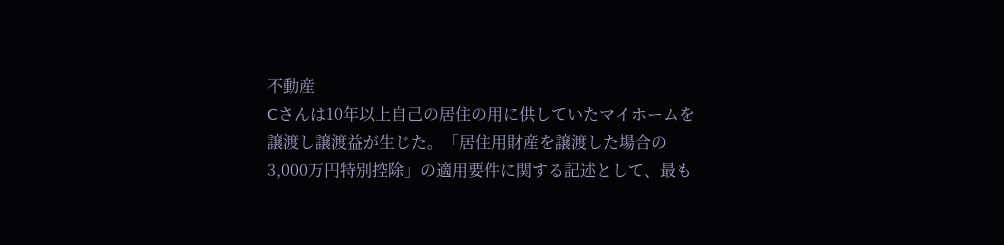不動産
Cさんは10年以上自己の居住の用に供していたマイホームを譲渡し譲渡益が生じた。「居住用財産を譲渡した場合の3,000万円特別控除」の適用要件に関する記述として、最も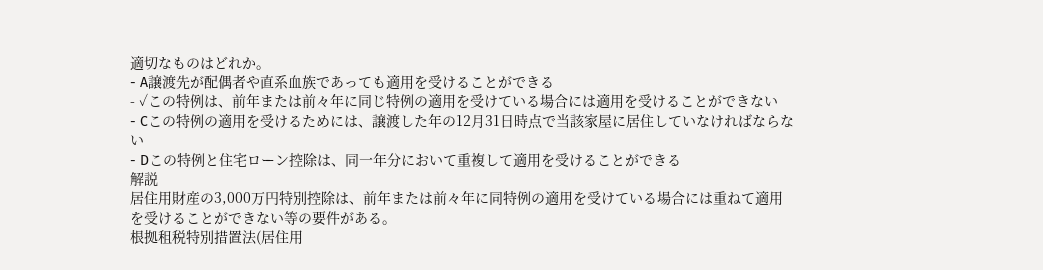適切なものはどれか。
- A譲渡先が配偶者や直系血族であっても適用を受けることができる
- ✓この特例は、前年または前々年に同じ特例の適用を受けている場合には適用を受けることができない
- Cこの特例の適用を受けるためには、譲渡した年の12月31日時点で当該家屋に居住していなければならない
- Dこの特例と住宅ローン控除は、同一年分において重複して適用を受けることができる
解説
居住用財産の3,000万円特別控除は、前年または前々年に同特例の適用を受けている場合には重ねて適用を受けることができない等の要件がある。
根拠租税特別措置法(居住用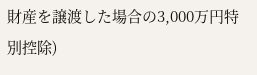財産を譲渡した場合の3,000万円特別控除)